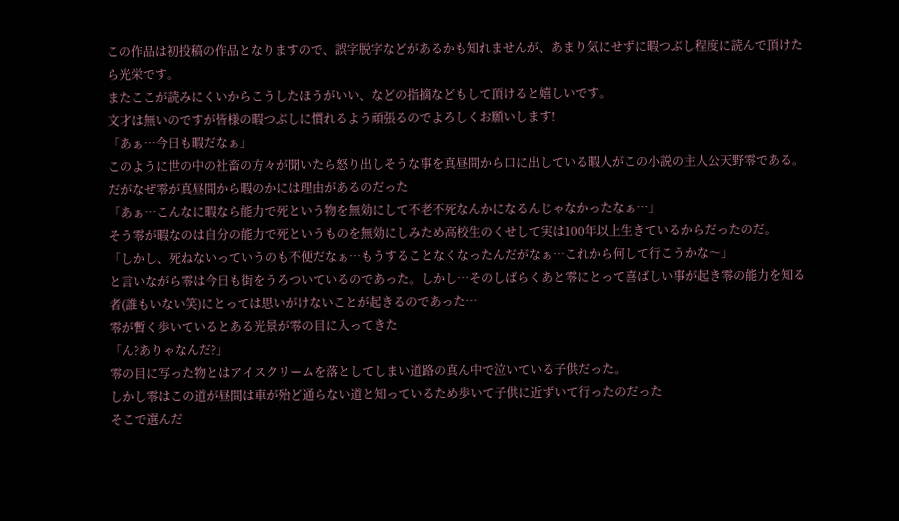この作品は初投稿の作品となりますので、誤字脱字などがあるかも知れませんが、あまり気にせずに暇つぶし程度に読んで頂けたら光栄です。
またここが読みにくいからこうしたほうがいい、などの指摘などもして頂けると嬉しいです。
文才は無いのですが皆様の暇つぶしに慣れるよう頑張るのでよろしくお願いします!
「あぁ…今日も暇だなぁ」
このように世の中の社畜の方々が聞いたら怒り出しそうな事を真昼間から口に出している暇人がこの小説の主人公天野零である。
だがなぜ零が真昼間から暇のかには理由があるのだった
「あぁ…こんなに暇なら能力で死という物を無効にして不老不死なんかになるんじゃなかったなぁ…」
そう零が暇なのは自分の能力で死というものを無効にしみため高校生のくせして実は100年以上生きているからだったのだ。
「しかし、死ねないっていうのも不便だなぁ…もうすることなくなったんだがなぁ…これから何して行こうかな〜」
と言いながら零は今日も街をうろついているのであった。しかし…そのしばらくあと零にとって喜ばしい事が起き零の能力を知る者(誰もいない笑)にとっては思いがけないことが起きるのであった…
零が暫く歩いているとある光景が零の目に入ってきた
「ん?ありゃなんだ?」
零の目に写った物とはアイスクリームを落としてしまい道路の真ん中で泣いている子供だった。
しかし零はこの道が昼間は車が殆ど通らない道と知っているため歩いて子供に近ずいて行ったのだった
そこで選んだ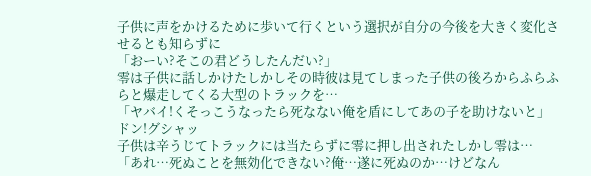子供に声をかけるために歩いて行くという選択が自分の今後を大きく変化させるとも知らずに
「おーい?そこの君どうしたんだい?」
零は子供に話しかけたしかしその時彼は見てしまった子供の後ろからふらふらと爆走してくる大型のトラックを…
「ヤバイ!くそっこうなったら死なない俺を盾にしてあの子を助けないと」
ドン!グシャッ
子供は辛うじてトラックには当たらずに零に押し出されたしかし零は…
「あれ…死ぬことを無効化できない?俺…遂に死ぬのか…けどなん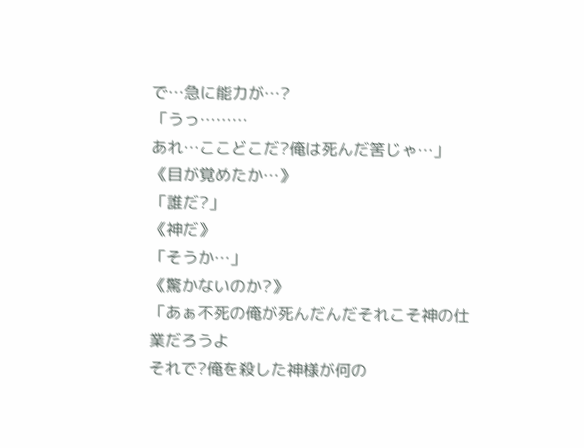で…急に能力が…?
「うっ………
あれ…ここどこだ?俺は死んだ筈じゃ…」
《目が覚めたか…》
「誰だ?」
《神だ》
「そうか…」
《驚かないのか?》
「あぁ不死の俺が死んだんだそれこそ神の仕業だろうよ
それで?俺を殺した神様が何の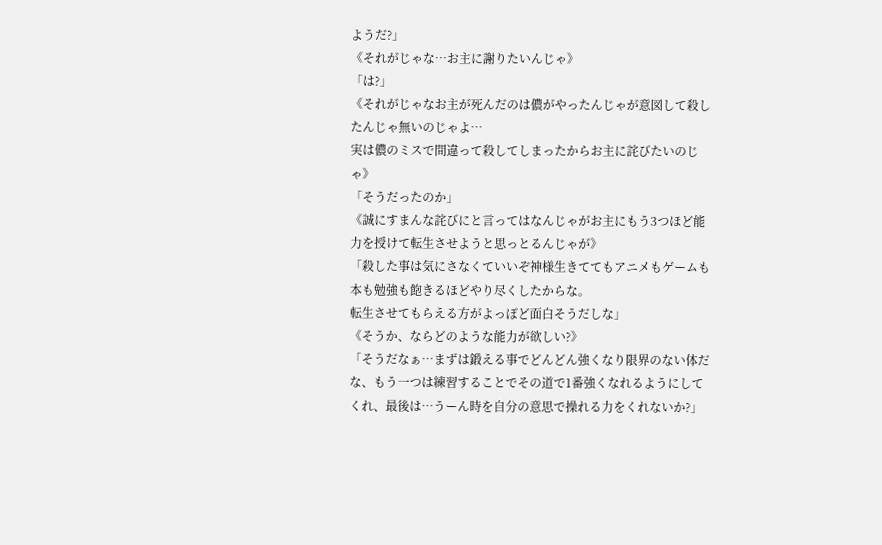ようだ?」
《それがじゃな…お主に謝りたいんじゃ》
「は?」
《それがじゃなお主が死んだのは儂がやったんじゃが意図して殺したんじゃ無いのじゃよ…
実は儂のミスで間違って殺してしまったからお主に詫びたいのじゃ》
「そうだったのか」
《誠にすまんな詫びにと言ってはなんじゃがお主にもう3つほど能力を授けて転生させようと思っとるんじゃが》
「殺した事は気にさなくていいぞ神様生きててもアニメもゲームも本も勉強も飽きるほどやり尽くしたからな。
転生させてもらえる方がよっぽど面白そうだしな」
《そうか、ならどのような能力が欲しい?》
「そうだなぁ…まずは鍛える事でどんどん強くなり限界のない体だな、もう一つは練習することでその道で1番強くなれるようにしてくれ、最後は…うーん時を自分の意思で操れる力をくれないか?」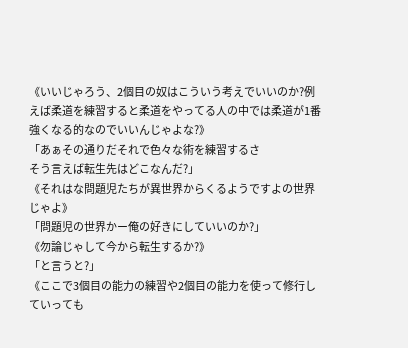《いいじゃろう、2個目の奴はこういう考えでいいのか?例えば柔道を練習すると柔道をやってる人の中では柔道が1番強くなる的なのでいいんじゃよな?》
「あぁその通りだそれで色々な術を練習するさ
そう言えば転生先はどこなんだ?」
《それはな問題児たちが異世界からくるようですよの世界じゃよ》
「問題児の世界かー俺の好きにしていいのか?」
《勿論じゃして今から転生するか?》
「と言うと?」
《ここで3個目の能力の練習や2個目の能力を使って修行していっても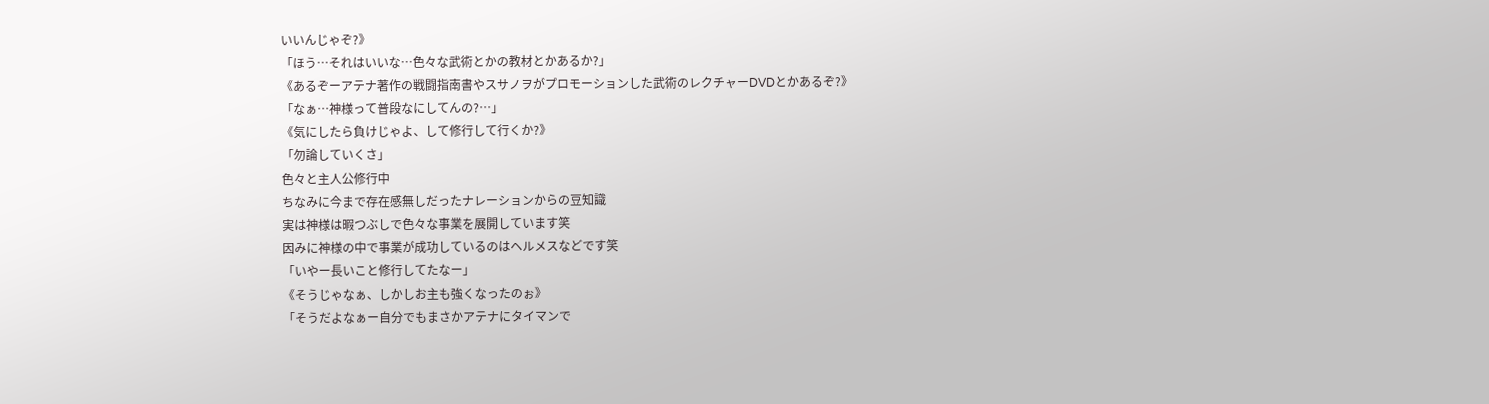いいんじゃぞ?》
「ほう…それはいいな…色々な武術とかの教材とかあるか?」
《あるぞーアテナ著作の戦闘指南書やスサノヲがプロモーションした武術のレクチャーDVDとかあるぞ?》
「なぁ…神様って普段なにしてんの?…」
《気にしたら負けじゃよ、して修行して行くか?》
「勿論していくさ」
色々と主人公修行中
ちなみに今まで存在感無しだったナレーションからの豆知識
実は神様は暇つぶしで色々な事業を展開しています笑
因みに神様の中で事業が成功しているのはヘルメスなどです笑
「いやー長いこと修行してたなー」
《そうじゃなぁ、しかしお主も強くなったのぉ》
「そうだよなぁー自分でもまさかアテナにタイマンで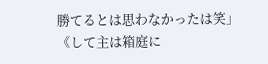勝てるとは思わなかったは笑」
《して主は箱庭に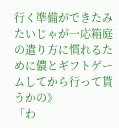行く準備ができたみたいじゃが一応箱庭の遣り方に慣れるために儂とギフトゲームしてから行って貰うかの》
「わ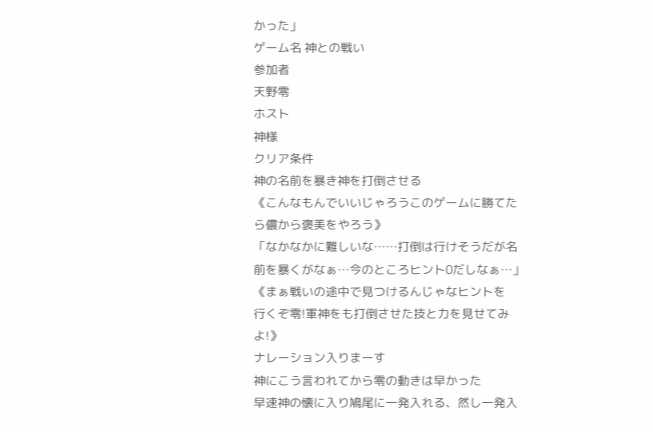かった」
ゲーム名 神との戦い
参加者
天野零
ホスト
神様
クリア条件
神の名前を暴き神を打倒させる
《こんなもんでいいじゃろうこのゲームに勝てたら儂から褒美をやろう》
「なかなかに難しいな……打倒は行けそうだが名前を暴くがなぁ…今のところヒント0だしなぁ…」
《まぁ戦いの途中で見つけるんじゃなヒントを
行くぞ零!軍神をも打倒させた技と力を見せてみよ!》
ナレーション入りまーす
神にこう言われてから零の動きは早かった
早速神の懐に入り鳩尾に一発入れる、然し一発入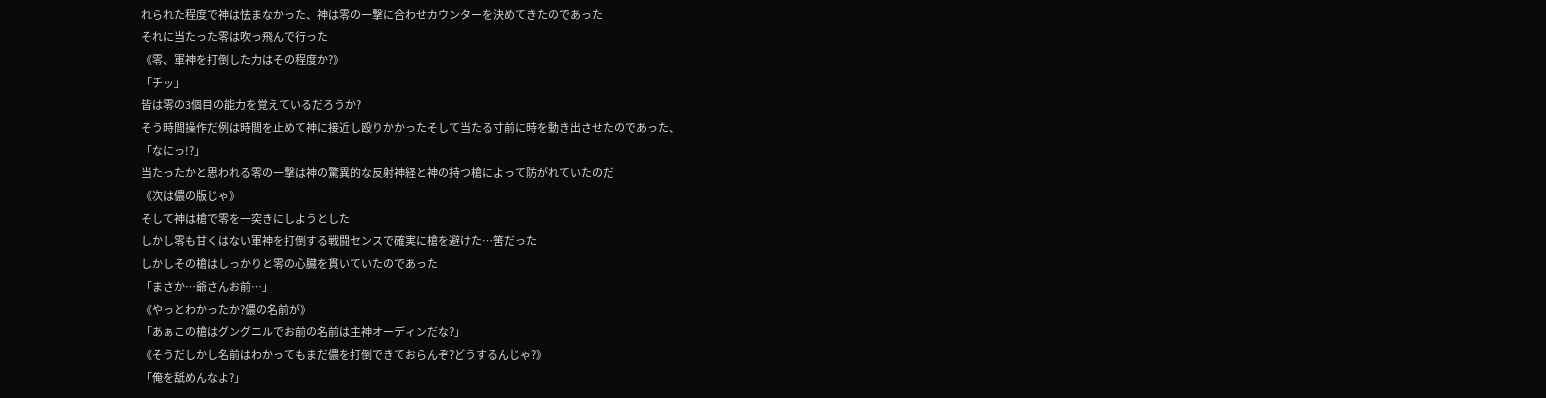れられた程度で神は怯まなかった、神は零の一撃に合わせカウンターを決めてきたのであった
それに当たった零は吹っ飛んで行った
《零、軍神を打倒した力はその程度か?》
「チッ」
皆は零の3個目の能力を覚えているだろうか?
そう時間操作だ例は時間を止めて神に接近し殴りかかったそして当たる寸前に時を動き出させたのであった、
「なにっ!?」
当たったかと思われる零の一撃は神の驚異的な反射神経と神の持つ槍によって防がれていたのだ
《次は儂の版じゃ》
そして神は槍で零を一突きにしようとした
しかし零も甘くはない軍神を打倒する戦闘センスで確実に槍を避けた…筈だった
しかしその槍はしっかりと零の心臓を貫いていたのであった
「まさか…爺さんお前…」
《やっとわかったか?儂の名前が》
「あぁこの槍はグングニルでお前の名前は主神オーディンだな?」
《そうだしかし名前はわかってもまだ儂を打倒できておらんぞ?どうするんじゃ?》
「俺を舐めんなよ?」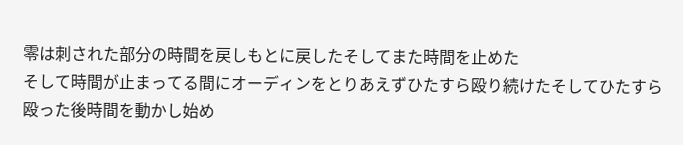零は刺された部分の時間を戻しもとに戻したそしてまた時間を止めた
そして時間が止まってる間にオーディンをとりあえずひたすら殴り続けたそしてひたすら殴った後時間を動かし始め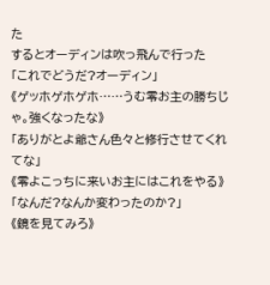た
するとオーディンは吹っ飛んで行った
「これでどうだ?オーディン」
《ゲッホゲホゲホ……うむ零お主の勝ちじゃ。強くなったな》
「ありがとよ爺さん色々と修行させてくれてな」
《零よこっちに来いお主にはこれをやる》
「なんだ?なんか変わったのか?」
《鏡を見てみろ》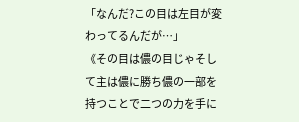「なんだ?この目は左目が変わってるんだが…」
《その目は儂の目じゃそして主は儂に勝ち儂の一部を持つことで二つの力を手に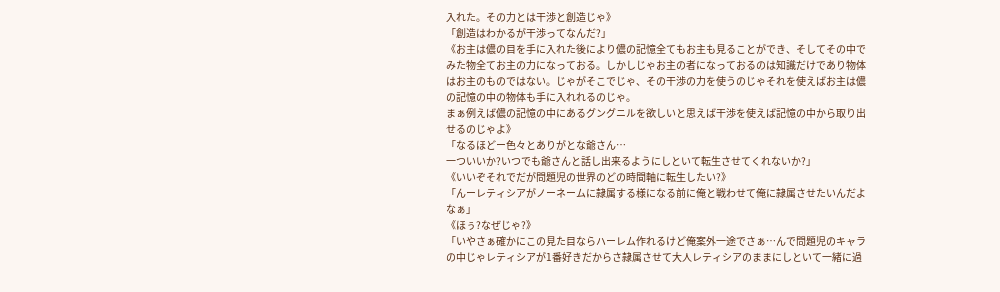入れた。その力とは干渉と創造じゃ》
「創造はわかるが干渉ってなんだ?」
《お主は儂の目を手に入れた後により儂の記憶全てもお主も見ることができ、そしてその中でみた物全てお主の力になっておる。しかしじゃお主の者になっておるのは知識だけであり物体はお主のものではない。じゃがそこでじゃ、その干渉の力を使うのじゃそれを使えばお主は儂の記憶の中の物体も手に入れれるのじゃ。
まぁ例えば儂の記憶の中にあるグングニルを欲しいと思えば干渉を使えば記憶の中から取り出せるのじゃよ》
「なるほどー色々とありがとな爺さん…
一ついいか?いつでも爺さんと話し出来るようにしといて転生させてくれないか?」
《いいぞそれでだが問題児の世界のどの時間軸に転生したい?》
「んーレティシアがノーネームに隷属する様になる前に俺と戦わせて俺に隷属させたいんだよなぁ」
《ほぅ?なぜじゃ?》
「いやさぁ確かにこの見た目ならハーレム作れるけど俺案外一途でさぁ…んで問題児のキャラの中じゃレティシアが1番好きだからさ隷属させて大人レティシアのままにしといて一緒に過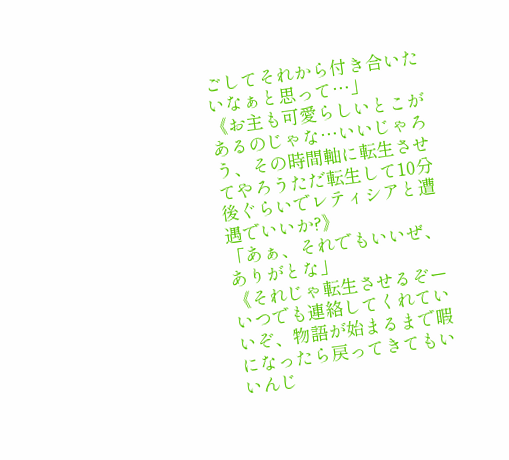ごしてそれから付き合いたいなぁと思って…」
《お主も可愛らしいとこがあるのじゃな…いいじゃろう、その時間軸に転生させてやろうただ転生して10分後ぐらいでレティシアと遭遇でいいか?》
「あぁ、それでもいいぜ、ありがとな」
《それじゃ転生させるぞーいつでも連絡してくれていいぞ、物語が始まるまで暇になったら戻ってきてもいいんじ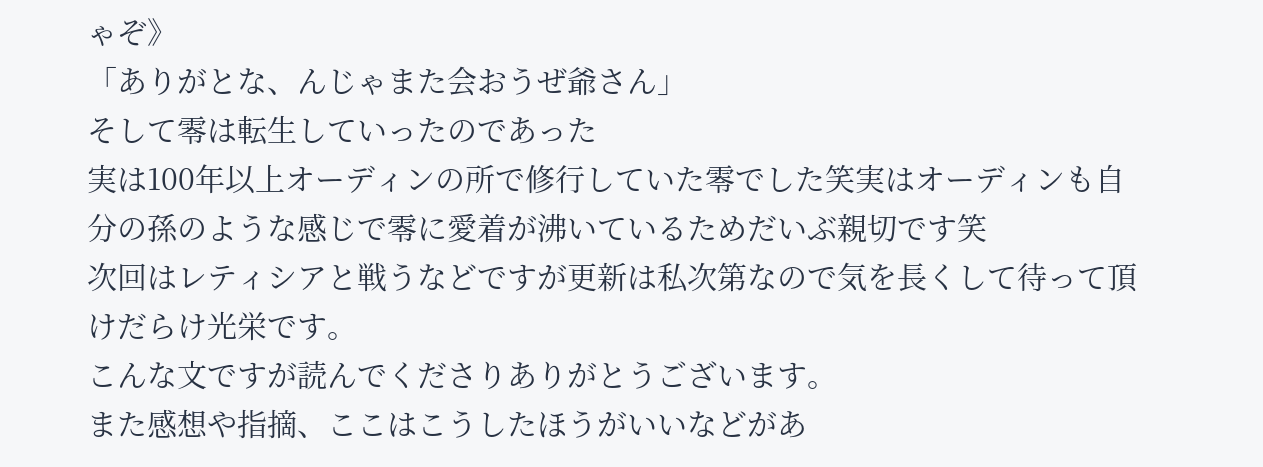ゃぞ》
「ありがとな、んじゃまた会おうぜ爺さん」
そして零は転生していったのであった
実は100年以上オーディンの所で修行していた零でした笑実はオーディンも自分の孫のような感じで零に愛着が沸いているためだいぶ親切です笑
次回はレティシアと戦うなどですが更新は私次第なので気を長くして待って頂けだらけ光栄です。
こんな文ですが読んでくださりありがとうございます。
また感想や指摘、ここはこうしたほうがいいなどがあ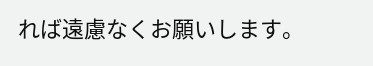れば遠慮なくお願いします。